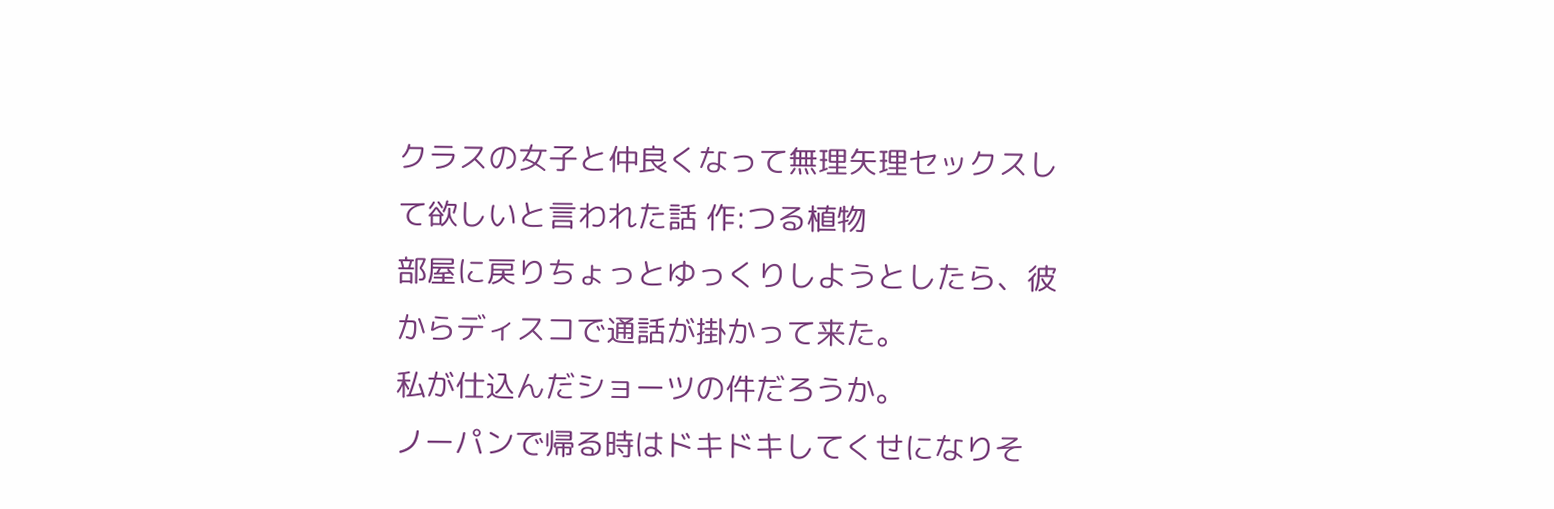クラスの女子と仲良くなって無理矢理セックスして欲しいと言われた話 作:つる植物
部屋に戻りちょっとゆっくりしようとしたら、彼からディスコで通話が掛かって来た。
私が仕込んだショーツの件だろうか。
ノーパンで帰る時はドキドキしてくせになりそ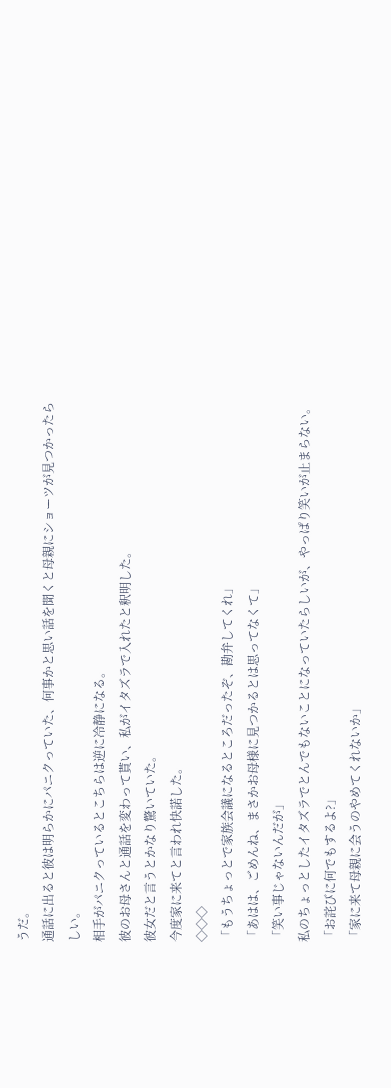うだ。
通話に出ると彼は明らかにパニクっていた、何事かと思い話を聞くと母親にショーツが見つかったらしい。
相手がパニクっているとこちらは逆に冷静になる。
彼のお母さんと通話を変わって貰い、私がイタズラで入れたと釈明した。
彼女だと言うとかなり驚いていた。
今度家に来てと言われ快諾した。
◇◇◇
「もうちょっとで家族会議になるところだったぞ、勘弁してくれ」
「あはは、ごめんね、まさかお母様に見つかるとは思ってなくて」
「笑い事じゃないんだが」
私のちょっとしたイタズラでとんでもないことになっていたらしいが、やっぱり笑いが止まらない。
「お詫びに何でもするよ?」
「家に来て母親に会うのやめてくれないか」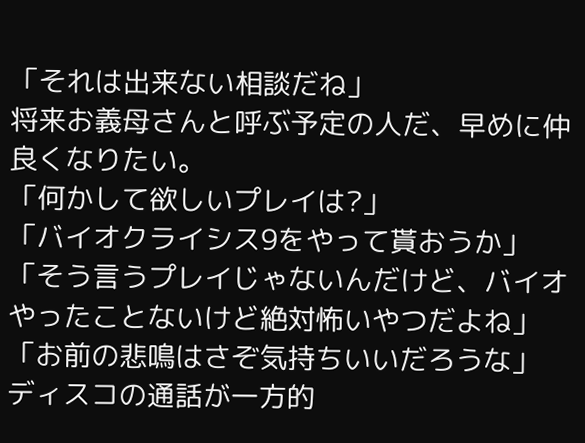「それは出来ない相談だね」
将来お義母さんと呼ぶ予定の人だ、早めに仲良くなりたい。
「何かして欲しいプレイは?」
「バイオクライシス9をやって貰おうか」
「そう言うプレイじゃないんだけど、バイオやったことないけど絶対怖いやつだよね」
「お前の悲鳴はさぞ気持ちいいだろうな」
ディスコの通話が一方的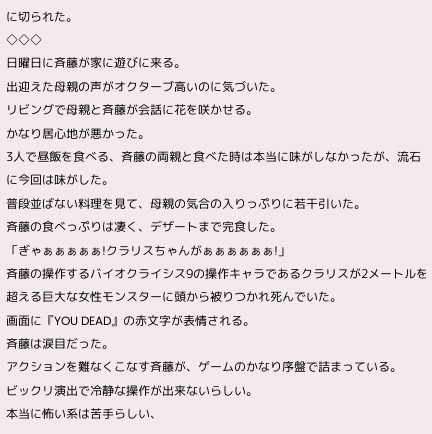に切られた。
◇◇◇
日曜日に斉藤が家に遊びに来る。
出迎えた母親の声がオクターブ高いのに気づいた。
リビングで母親と斉藤が会話に花を咲かせる。
かなり居心地が悪かった。
3人で昼飯を食べる、斉藤の両親と食べた時は本当に味がしなかったが、流石に今回は味がした。
普段並ばない料理を見て、母親の気合の入りっぷりに若干引いた。
斉藤の食べっぷりは凄く、デザートまで完食した。
「ぎゃぁぁぁぁぁ!クラリスちゃんがぁぁぁぁぁぁ!」
斉藤の操作するバイオクライシス9の操作キャラであるクラリスが2メートルを超える巨大な女性モンスターに頭から被りつかれ死んでいた。
画面に『YOU DEAD』の赤文字が表情される。
斉藤は涙目だった。
アクションを難なくこなす斉藤が、ゲームのかなり序盤で詰まっている。
ビックリ演出で冷静な操作が出来ないらしい。
本当に怖い系は苦手らしい、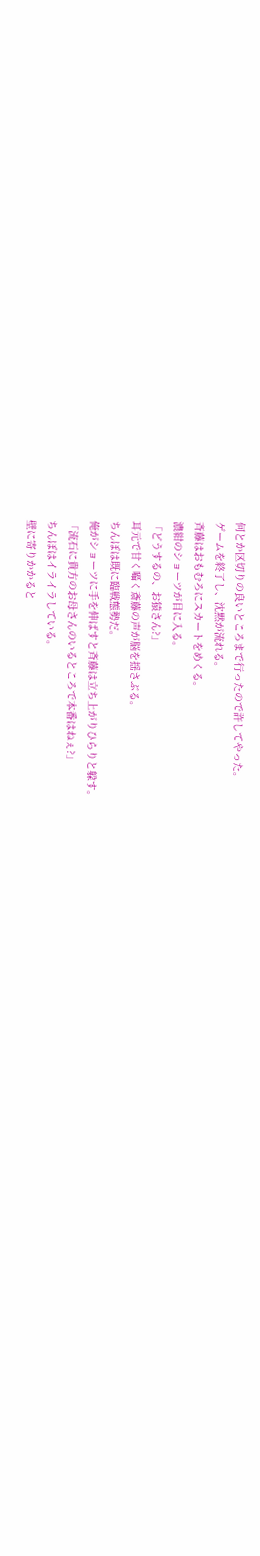何とか区切りの良いところまで行ったので許してやった。
ゲームを終了し、沈黙が流れる。
斉藤はおもむろにスカートをめくる。
濃紺のショーツが目に入る。
「どうするの、お猿さん?」
耳元で甘く囁く斎藤の声が脳を揺さぶる。
ちんぽは既に臨戦態勢だ。
俺がショーツに手を伸ばすと斉藤は立ち上がりひらりと躱す。
「流石に貴方のお母さんのいるところで本番はねぇ?」
ちんぽはイライラしている。
壁に寄りかかると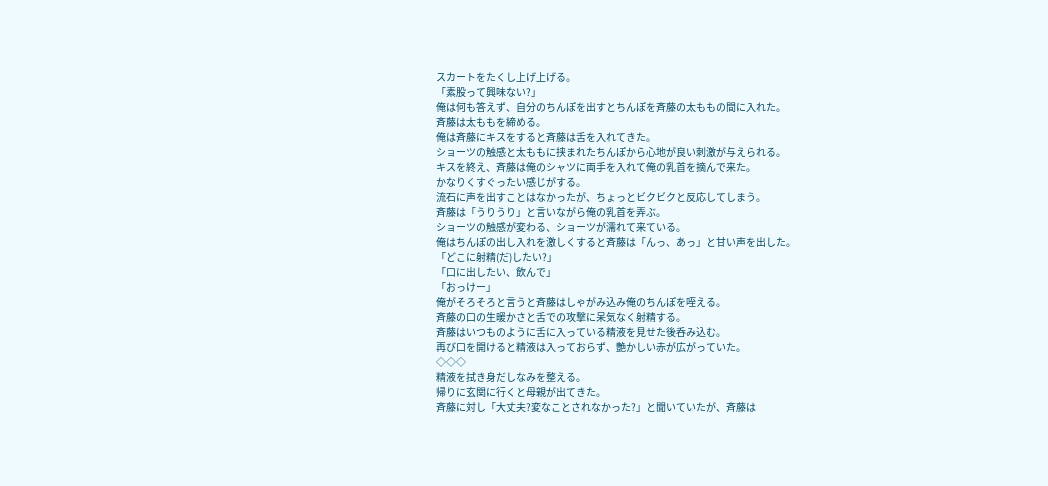スカートをたくし上げ上げる。
「素股って興味ない?」
俺は何も答えず、自分のちんぽを出すとちんぽを斉藤の太ももの間に入れた。
斉藤は太ももを締める。
俺は斉藤にキスをすると斉藤は舌を入れてきた。
ショーツの触感と太ももに挟まれたちんぽから心地が良い刺激が与えられる。
キスを終え、斉藤は俺のシャツに両手を入れて俺の乳首を摘んで来た。
かなりくすぐったい感じがする。
流石に声を出すことはなかったが、ちょっとビクビクと反応してしまう。
斉藤は「うりうり」と言いながら俺の乳首を弄ぶ。
ショーツの触感が変わる、ショーツが濡れて来ている。
俺はちんぽの出し入れを激しくすると斉藤は「んっ、あっ」と甘い声を出した。
「どこに射精(だ)したい?」
「口に出したい、飲んで」
「おっけー」
俺がそろそろと言うと斉藤はしゃがみ込み俺のちんぽを咥える。
斉藤の口の生暖かさと舌での攻撃に呆気なく射精する。
斉藤はいつものように舌に入っている精液を見せた後呑み込む。
再び口を開けると精液は入っておらず、艶かしい赤が広がっていた。
◇◇◇
精液を拭き身だしなみを整える。
帰りに玄関に行くと母親が出てきた。
斉藤に対し「大丈夫?変なことされなかった?」と聞いていたが、斉藤は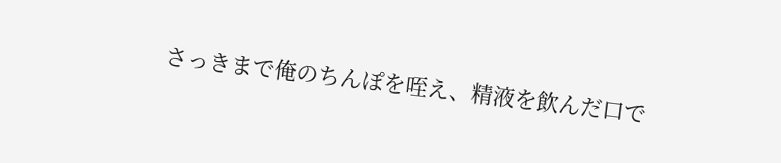さっきまで俺のちんぽを咥え、精液を飲んだ口で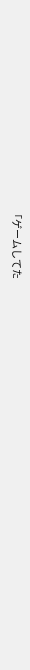「ゲームしてた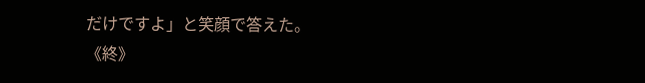だけですよ」と笑顔で答えた。
《終》